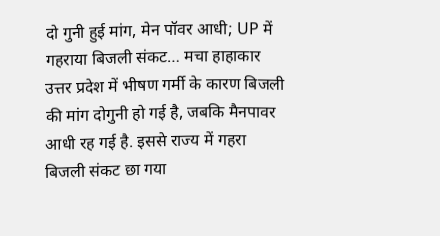दो गुनी हुई मांग, मेन पॉवर आधी; UP में गहराया बिजली संकट… मचा हाहाकार
उत्तर प्रदेश में भीषण गर्मी के कारण बिजली की मांग दोगुनी हो गई है, जबकि मैनपावर आधी रह गई है. इससे राज्य में गहरा बिजली संकट छा गया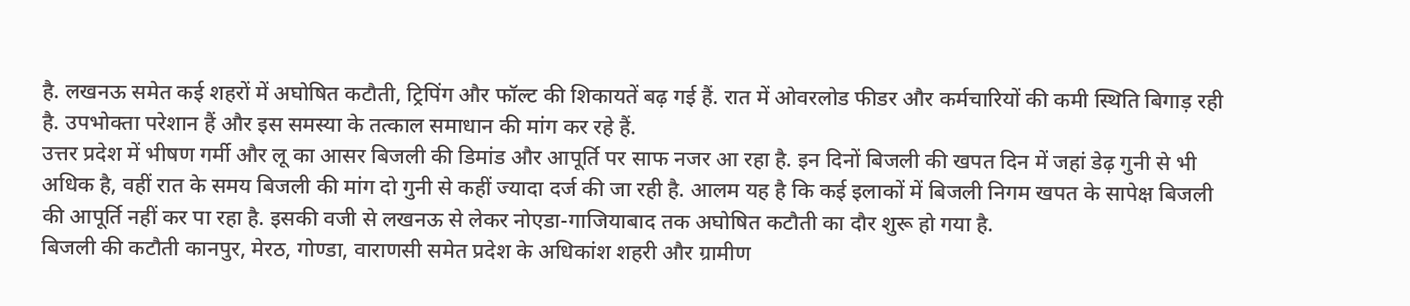है. लखनऊ समेत कई शहरों में अघोषित कटौती, ट्रिपिंग और फॉल्ट की शिकायतें बढ़ गई हैं. रात में ओवरलोड फीडर और कर्मचारियों की कमी स्थिति बिगाड़ रही है. उपभोक्ता परेशान हैं और इस समस्या के तत्काल समाधान की मांग कर रहे हैं.
उत्तर प्रदेश में भीषण गर्मी और लू का आसर बिजली की डिमांड और आपूर्ति पर साफ नजर आ रहा है. इन दिनों बिजली की खपत दिन में जहां डेढ़ गुनी से भी अधिक है, वहीं रात के समय बिजली की मांग दो गुनी से कहीं ज्यादा दर्ज की जा रही है. आलम यह है कि कई इलाकों में बिजली निगम खपत के सापेक्ष बिजली की आपूर्ति नहीं कर पा रहा है. इसकी वजी से लखनऊ से लेकर नोएडा-गाजियाबाद तक अघोषित कटौती का दौर शुरू हो गया है.
बिजली की कटौती कानपुर, मेरठ, गोण्डा, वाराणसी समेत प्रदेश के अधिकांश शहरी और ग्रामीण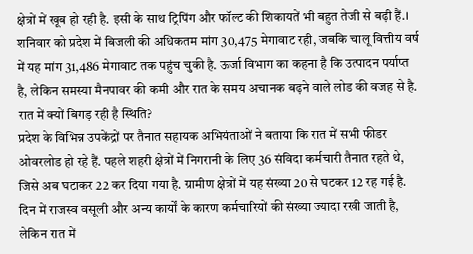क्षेत्रों में खूब हो रही है. इसी के साथ ट्रिपिंग और फॉल्ट की शिकायतें भी बहुत तेजी से बढ़ी हैं.। शनिवार को प्रदेश में बिजली की अधिकतम मांग 30,475 मेगावाट रही, जबकि चालू वित्तीय वर्ष में यह मांग 31,486 मेगावाट तक पहुंच चुकी है. ऊर्जा विभाग का कहना है कि उत्पादन पर्याप्त है, लेकिन समस्या मैनपावर की कमी और रात के समय अचानक बढ़ने वाले लोड की वजह से है.
रात में क्यों बिगड़ रही है स्थिति?
प्रदेश के विभिन्न उपकेंद्रों पर तैनात सहायक अभियंताओं ने बताया कि रात में सभी फीडर ओवरलोड हो रहे हैं. पहले शहरी क्षेत्रों में निगरानी के लिए 36 संविदा कर्मचारी तैनात रहते थे, जिसे अब घटाकर 22 कर दिया गया है. ग्रामीण क्षेत्रों में यह संख्या 20 से घटकर 12 रह गई है. दिन में राजस्व वसूली और अन्य कार्यों के कारण कर्मचारियों की संख्या ज्यादा रखी जाती है, लेकिन रात में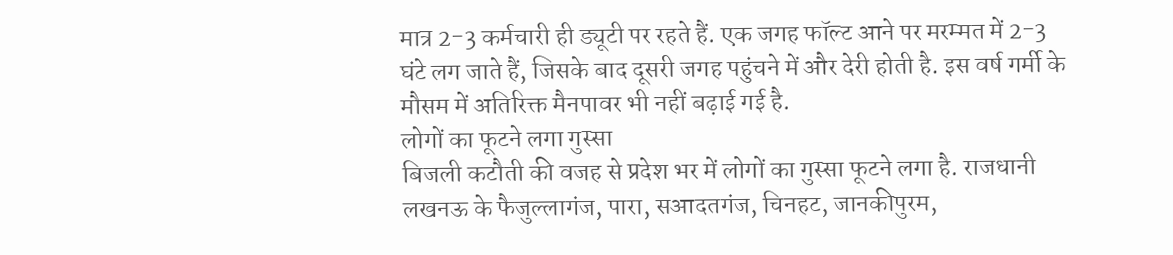मात्र 2-3 कर्मचारी ही ड्यूटी पर रहते हैं. एक जगह फॉल्ट आने पर मरम्मत में 2-3 घंटे लग जाते हैं, जिसके बाद दूसरी जगह पहुंचने में और देरी होती है. इस वर्ष गर्मी के मौसम में अतिरिक्त मैनपावर भी नहीं बढ़ाई गई है.
लोगों का फूटने लगा गुस्सा
बिजली कटौती की वजह से प्रदेश भर में लोगों का गुस्सा फूटने लगा है. राजधानी लखनऊ के फैजुल्लागंज, पारा, सआदतगंज, चिनहट, जानकीपुरम,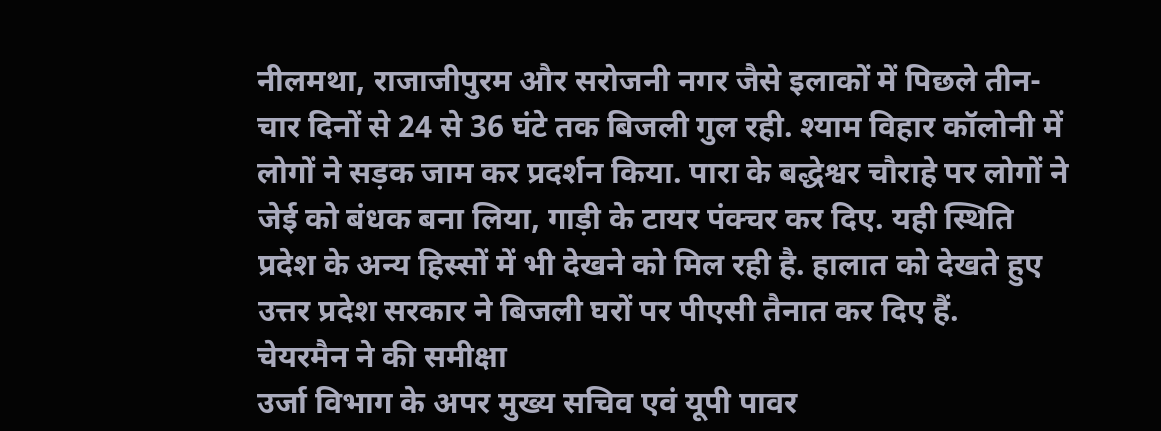नीलमथा, राजाजीपुरम और सरोजनी नगर जैसे इलाकों में पिछले तीन-चार दिनों से 24 से 36 घंटे तक बिजली गुल रही. श्याम विहार कॉलोनी में लोगों ने सड़क जाम कर प्रदर्शन किया. पारा के बद्धेश्वर चौराहे पर लोगों ने जेई को बंधक बना लिया, गाड़ी के टायर पंक्चर कर दिए. यही स्थिति प्रदेश के अन्य हिस्सों में भी देखने को मिल रही है. हालात को देखते हुए उत्तर प्रदेश सरकार ने बिजली घरों पर पीएसी तैनात कर दिए हैं.
चेयरमैन ने की समीक्षा
उर्जा विभाग के अपर मुख्य सचिव एवं यूपी पावर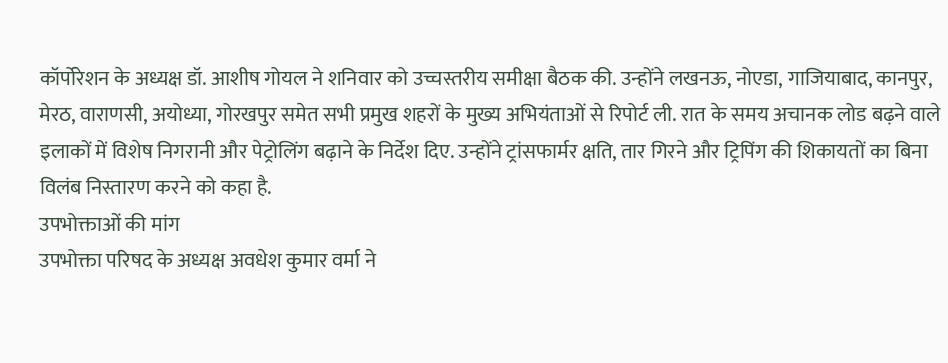कॉर्पोरेशन के अध्यक्ष डॉ. आशीष गोयल ने शनिवार को उच्चस्तरीय समीक्षा बैठक की. उन्होंने लखनऊ, नोएडा, गाजियाबाद, कानपुर, मेरठ, वाराणसी, अयोध्या, गोरखपुर समेत सभी प्रमुख शहरों के मुख्य अभियंताओं से रिपोर्ट ली. रात के समय अचानक लोड बढ़ने वाले इलाकों में विशेष निगरानी और पेट्रोलिंग बढ़ाने के निर्देश दिए. उन्होंने ट्रांसफार्मर क्षति, तार गिरने और ट्रिपिंग की शिकायतों का बिना विलंब निस्तारण करने को कहा है.
उपभोक्ताओं की मांग
उपभोक्ता परिषद के अध्यक्ष अवधेश कुमार वर्मा ने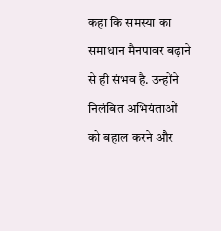कहा कि समस्या का समाधान मैनपावर बढ़ाने से ही संभव है. उन्होंने निलंबित अभियंताओं को बहाल करने और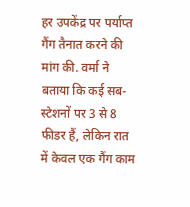हर उपकेंद्र पर पर्याप्त गैंग तैनात करने की मांग की. वर्मा ने बताया कि कई सब-स्टेशनों पर 3 से 8 फीडर हैं, लेकिन रात में केवल एक गैंग काम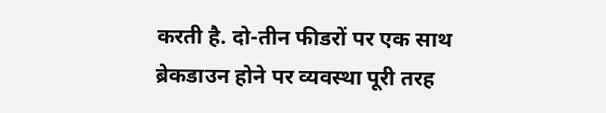करती है. दो-तीन फीडरों पर एक साथ ब्रेकडाउन होने पर व्यवस्था पूरी तरह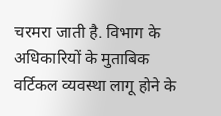चरमरा जाती है. विभाग के अधिकारियों के मुताबिक वर्टिकल व्यवस्था लागू होने के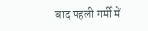बाद पहली गर्मी में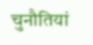चुनौतियां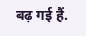बढ़ गई हैं.